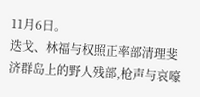11月6日。
迭戈、林福与权照正率部清理斐济群岛上的野人残部,枪声与哀嚎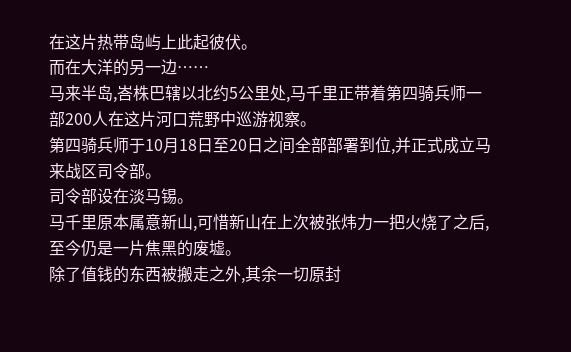在这片热带岛屿上此起彼伏。
而在大洋的另一边……
马来半岛,峇株巴辖以北约5公里处,马千里正带着第四骑兵师一部200人在这片河口荒野中巡游视察。
第四骑兵师于10月18日至20日之间全部部署到位,并正式成立马来战区司令部。
司令部设在淡马锡。
马千里原本属意新山,可惜新山在上次被张炜力一把火烧了之后,至今仍是一片焦黑的废墟。
除了值钱的东西被搬走之外,其余一切原封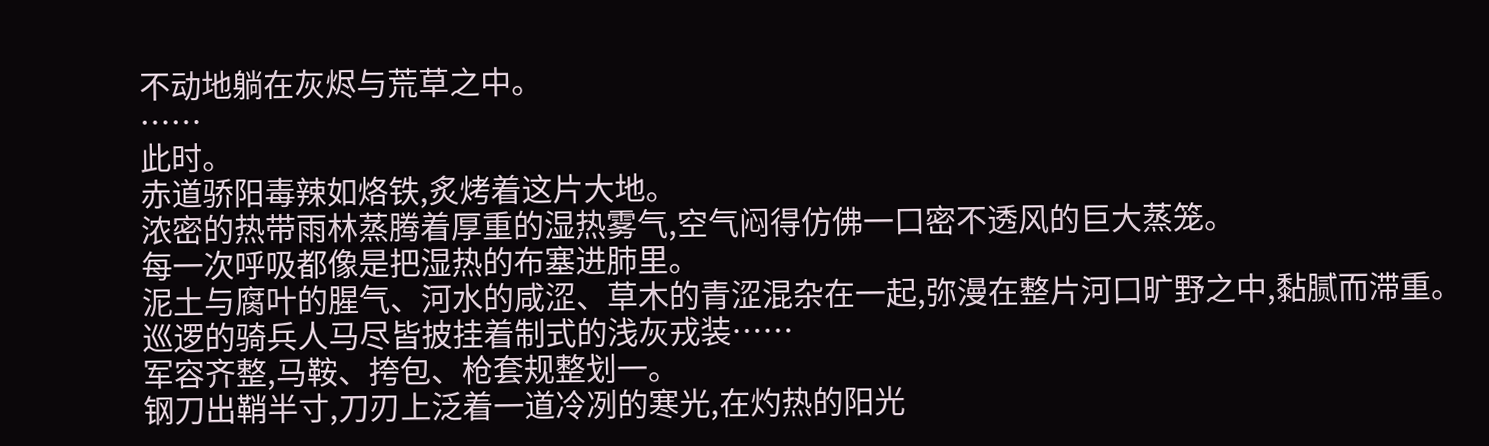不动地躺在灰烬与荒草之中。
……
此时。
赤道骄阳毒辣如烙铁,炙烤着这片大地。
浓密的热带雨林蒸腾着厚重的湿热雾气,空气闷得仿佛一口密不透风的巨大蒸笼。
每一次呼吸都像是把湿热的布塞进肺里。
泥土与腐叶的腥气、河水的咸涩、草木的青涩混杂在一起,弥漫在整片河口旷野之中,黏腻而滞重。
巡逻的骑兵人马尽皆披挂着制式的浅灰戎装……
军容齐整,马鞍、挎包、枪套规整划一。
钢刀出鞘半寸,刀刃上泛着一道冷冽的寒光,在灼热的阳光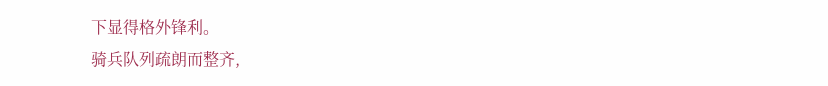下显得格外锋利。
骑兵队列疏朗而整齐,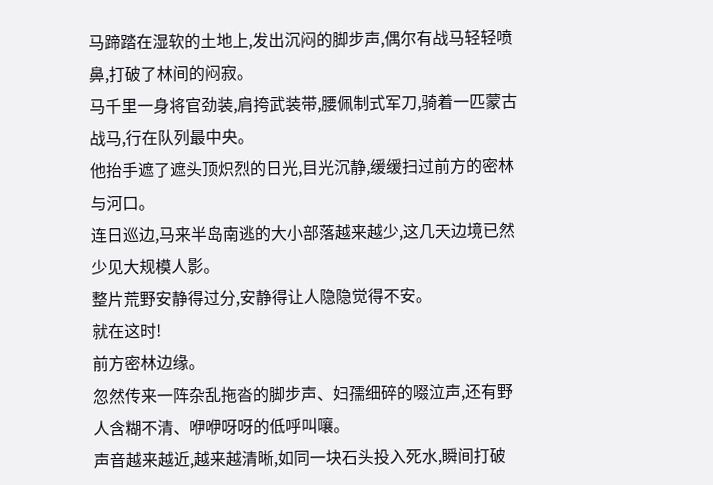马蹄踏在湿软的土地上,发出沉闷的脚步声,偶尔有战马轻轻喷鼻,打破了林间的闷寂。
马千里一身将官劲装,肩挎武装带,腰佩制式军刀,骑着一匹蒙古战马,行在队列最中央。
他抬手遮了遮头顶炽烈的日光,目光沉静,缓缓扫过前方的密林与河口。
连日巡边,马来半岛南逃的大小部落越来越少,这几天边境已然少见大规模人影。
整片荒野安静得过分,安静得让人隐隐觉得不安。
就在这时!
前方密林边缘。
忽然传来一阵杂乱拖沓的脚步声、妇孺细碎的啜泣声,还有野人含糊不清、咿咿呀呀的低呼叫嚷。
声音越来越近,越来越清晰,如同一块石头投入死水,瞬间打破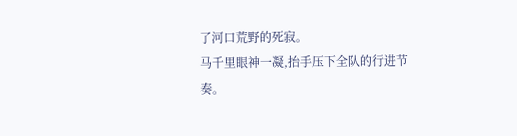了河口荒野的死寂。
马千里眼神一凝,抬手压下全队的行进节奏。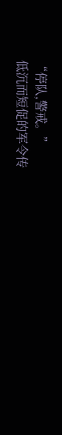“停队,警戒。”
低沉而短促的军令传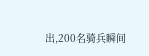出,200名骑兵瞬间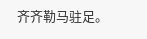齐齐勒马驻足。